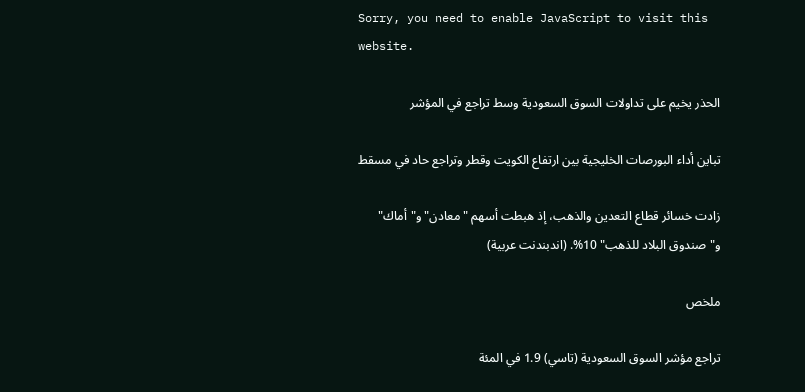Sorry, you need to enable JavaScript to visit this website.

الحذر يخيم على تداولات السوق السعودية وسط تراجع في المؤشر

تباين أداء البورصات الخليجية بين ارتفاع الكويت وقطر وتراجع حاد في مسقط

زادت خسائر قطاع التعدين والذهب، إذ هبطت أسهم "معادن" و"أماك" و"صندوق البلاد للذهب" 10%. (اندبندنت عربية)

ملخص

تراجع مؤشر السوق السعودية (تاسي) 1.9 في المئة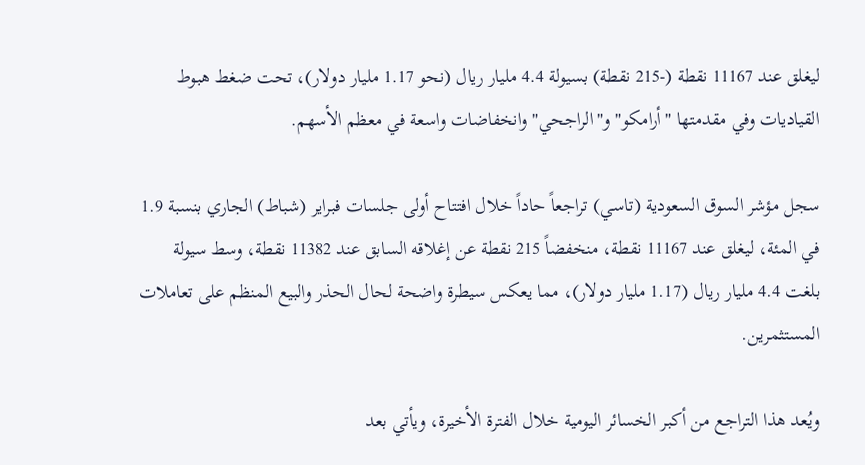ليغلق عند 11167 نقطة (-215 نقطة) بسيولة 4.4 مليار ريال (نحو 1.17 مليار دولار)، تحت ضغط هبوط القياديات وفي مقدمتها "أرامكو" و"الراجحي" وانخفاضات واسعة في معظم الأسهم.

سجل مؤشر السوق السعودية (تاسي) تراجعاً حاداً خلال افتتاح أولى جلسات فبراير (شباط) الجاري بنسبة 1.9 في المئة، ليغلق عند 11167 نقطة، منخفضاً 215 نقطة عن إغلاقه السابق عند 11382 نقطة، وسط سيولة بلغت 4.4 مليار ريال (1.17 مليار دولار)، مما يعكس سيطرة واضحة لحال الحذر والبيع المنظم على تعاملات المستثمرين.

ويُعد هذا التراجع من أكبر الخسائر اليومية خلال الفترة الأخيرة، ويأتي بعد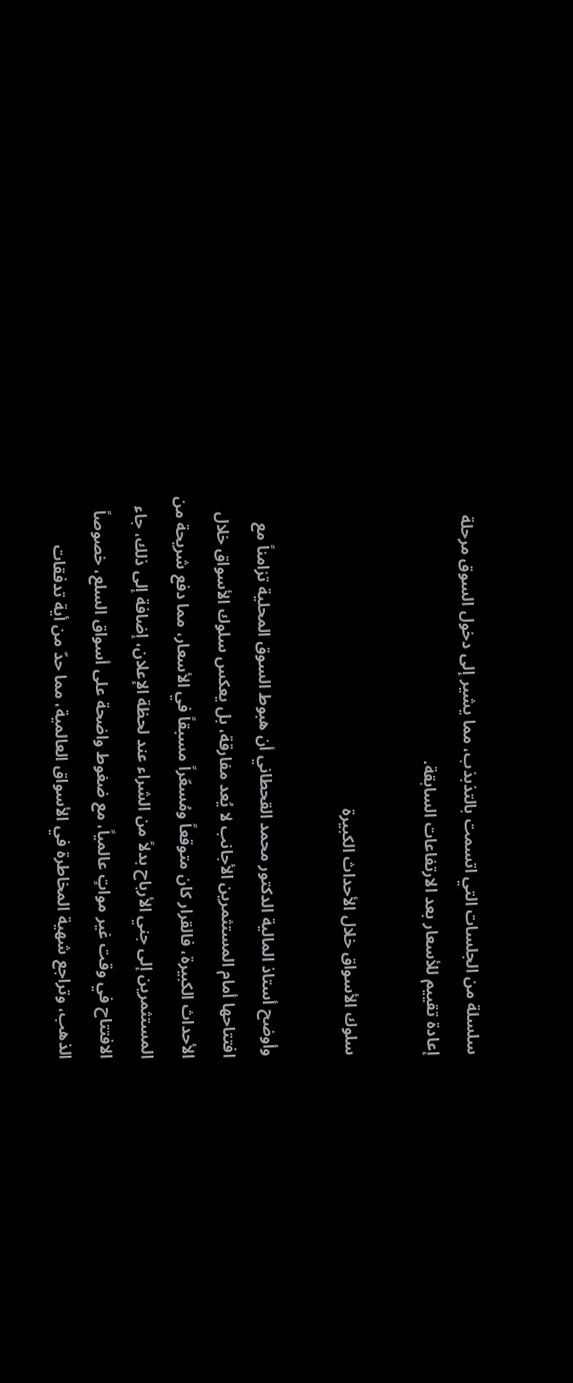سلسلة من الجلسات التي اتسمت بالتذبذب، مما يشير إلى دخول السوق مرحلة إعادة تقييم للأسعار بعد الارتفاعات السابقة.

سلوك الأسواق خلال الأحداث الكبيرة

وأوضح أستاذ المالية الدكتور محمد القحطاني أن هبوط السوق المحلية تزامناً مع افتتاحها أمام المستثمرين الأجانب لا يُعد مفارقة، بل يعكس سلوك الأسواق خلال الأحداث الكبيرة، فالقرار كان متوقعاً ومُسعّراً مسبقاً في الأسعار، مما دفع شريحة من المستثمرين إلى جني الأرباح بدلاً من الشراء عند لحظة الإعلان، إضافة إلى ذلك، جاء الافتتاح في وقت غير مواتٍ عالمياً، مع ضغوط واضحة على أسواق السلع، خصوصاً الذهب، وتراجع شهية المخاطرة في الأسواق العالمية، مما حدّ من أية تدفقات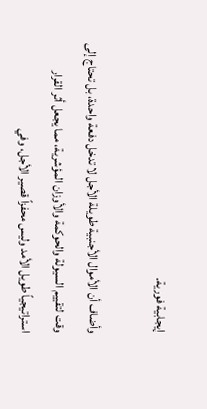إيجابية فورية.

وأضاف أن الأموال الأجنبية طويلة الأجل لا تدخل دفعة واحدة، بل تحتاج إلى وقت لتقييم السيولة والحوكمة والأوزان المؤشرية، مما يجعل أثر القرار استراتيجياً طويل الأمد وليس محفزاً قصير الأجل، وفي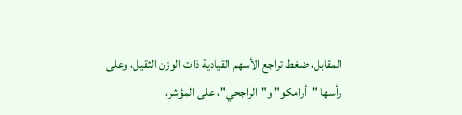المقابل، ضغط تراجع الأسهم القيادية ذات الوزن الثقيل، وعلى رأسها "أرامكو" و"الراجحي"، على المؤشر،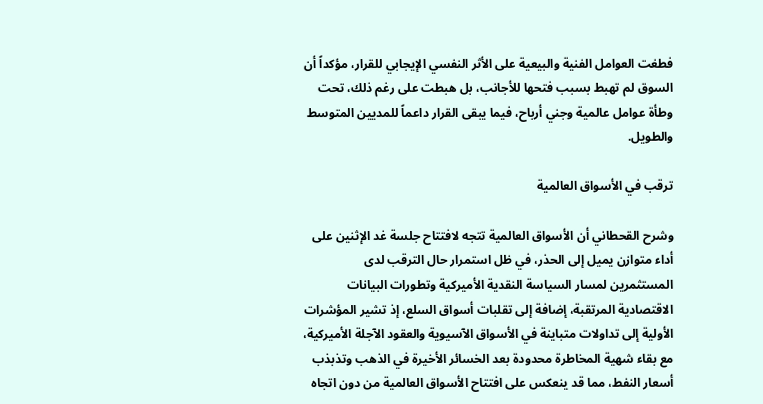فطغت العوامل الفنية والبيعية على الأثر النفسي الإيجابي للقرار، مؤكداً أن السوق لم تهبط بسبب فتحها للأجانب، بل هبطت على رغم ذلك، تحت وطأة عوامل عالمية وجني أرباح، فيما يبقى القرار داعماً للمديين المتوسط والطويل.

ترقب في الأسواق العالمية

وشرح القحطاني أن الأسواق العالمية تتجه لافتتاح جلسة غد الإثنين على أداء متوازن يميل إلى الحذر، في ظل استمرار حال الترقب لدى المستثمرين لمسار السياسة النقدية الأميركية وتطورات البيانات الاقتصادية المرتقبة، إضافة إلى تقلبات أسواق السلع، إذ تشير المؤشرات الأولية إلى تداولات متباينة في الأسواق الآسيوية والعقود الآجلة الأميركية، مع بقاء شهية المخاطرة محدودة بعد الخسائر الأخيرة في الذهب وتذبذب أسعار النفط، مما قد ينعكس على افتتاح الأسواق العالمية من دون اتجاه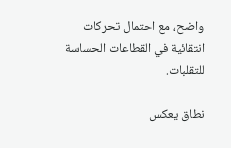واضح، مع احتمال تحركات انتقائية في القطاعات الحساسة للتقلبات.

نطاق يعكس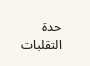حدة التقلبات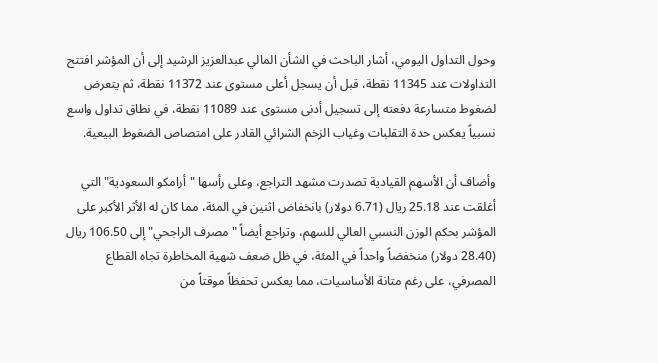وحول التداول اليومي، أشار الباحث في الشأن المالي عبدالعزيز الرشيد إلى أن المؤشر افتتح التداولات عند 11345 نقطة، قبل أن يسجل أعلى مستوى عند 11372 نقطة، ثم يتعرض لضغوط متسارعة دفعته إلى تسجيل أدنى مستوى عند 11089 نقطة، في نطاق تداول واسع نسبياً يعكس حدة التقلبات وغياب الزخم الشرائي القادر على امتصاص الضغوط البيعية.

وأضاف أن الأسهم القيادية تصدرت مشهد التراجع، وعلى رأسها "أرامكو السعودية" التي أغلقت عند 25.18 ريال (6.71 دولار) بانخفاض اثنين في المئة، مما كان له الأثر الأكبر على المؤشر بحكم الوزن النسبي العالي للسهم، وتراجع أيضاً "مصرف الراجحي" إلى 106.50 ريال (28.40 دولار) منخفضاً واحداً في المئة، في ظل ضعف شهية المخاطرة تجاه القطاع المصرفي، على رغم متانة الأساسيات، مما يعكس تحفظاً موقتاً من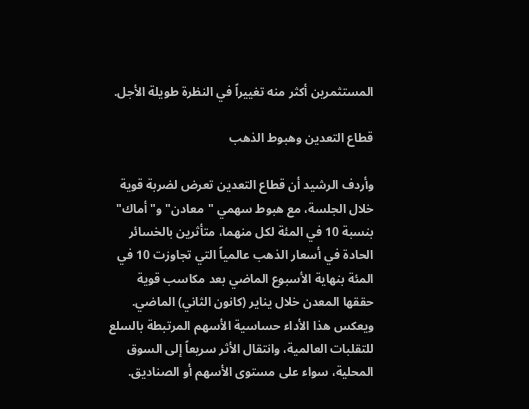المستثمرين أكثر منه تغييراً في النظرة طويلة الأجل.

قطاع التعدين وهبوط الذهب

وأردف الرشيد أن قطاع التعدين تعرض لضربة قوية خلال الجلسة، مع هبوط سهمي "معادن" و"أماك" بنسبة 10 في المئة لكل منهما، متأثرين بالخسائر الحادة في أسعار الذهب عالمياً التي تجاوزت 10 في المئة بنهاية الأسبوع الماضي بعد مكاسب قوية حققها المعدن خلال يناير (كانون الثاني) الماضي. ويعكس هذا الأداء حساسية الأسهم المرتبطة بالسلع للتقلبات العالمية، وانتقال الأثر سريعاً إلى السوق المحلية، سواء على مستوى الأسهم أو الصناديق.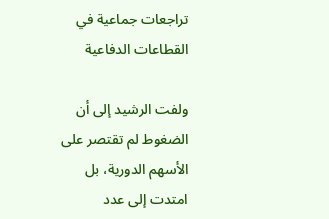تراجعات جماعية في القطاعات الدفاعية

ولفت الرشيد إلى أن الضغوط لم تقتصر على الأسهم الدورية، بل امتدت إلى عدد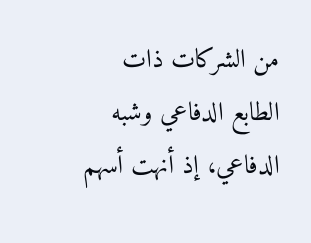من الشركات ذات الطابع الدفاعي وشبه الدفاعي، إذ أنهت أسهم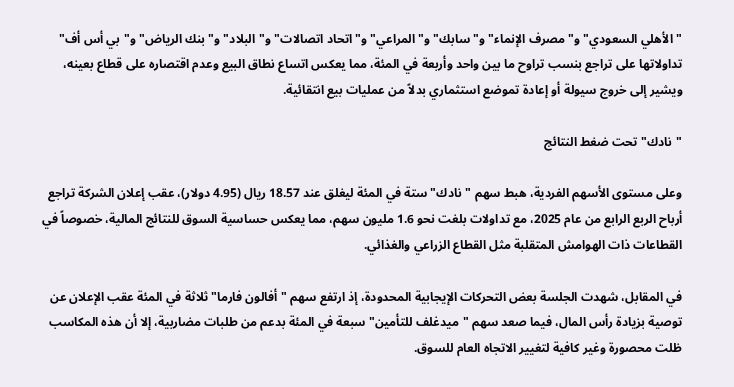"الأهلي السعودي" و"مصرف الإنماء" و"سابك" و"المراعي" و"اتحاد اتصالات" و"البلاد" و"بنك الرياض" و"بي أس أف" تداولاتها على تراجع بنسب تراوح ما بين واحد وأربعة في المئة، مما يعكس اتساع نطاق البيع وعدم اقتصاره على قطاع بعينه، ويشير إلى خروج سيولة أو إعادة تموضع استثماري بدلاً من عمليات بيع انتقائية.

"نادك" تحت ضغط النتائج

وعلى مستوى الأسهم الفردية، هبط سهم "نادك" ستة في المئة ليغلق عند 18.57 ريال (4.95 دولار)، عقب إعلان الشركة تراجع أرباح الربع الرابع من عام 2025، مع تداولات بلغت نحو 1.6 مليون سهم، مما يعكس حساسية السوق للنتائج المالية، خصوصاً في القطاعات ذات الهوامش المتقلبة مثل القطاع الزراعي والغذائي.

في المقابل، شهدت الجلسة بعض التحركات الإيجابية المحدودة، إذ ارتفع سهم "أفالون فارما" ثلاثة في المئة عقب الإعلان عن توصية بزيادة رأس المال، فيما صعد سهم "ميدغلف للتأمين" سبعة في المئة بدعم من طلبات مضاربية، إلا أن هذه المكاسب ظلت محصورة وغير كافية لتغيير الاتجاه العام للسوق.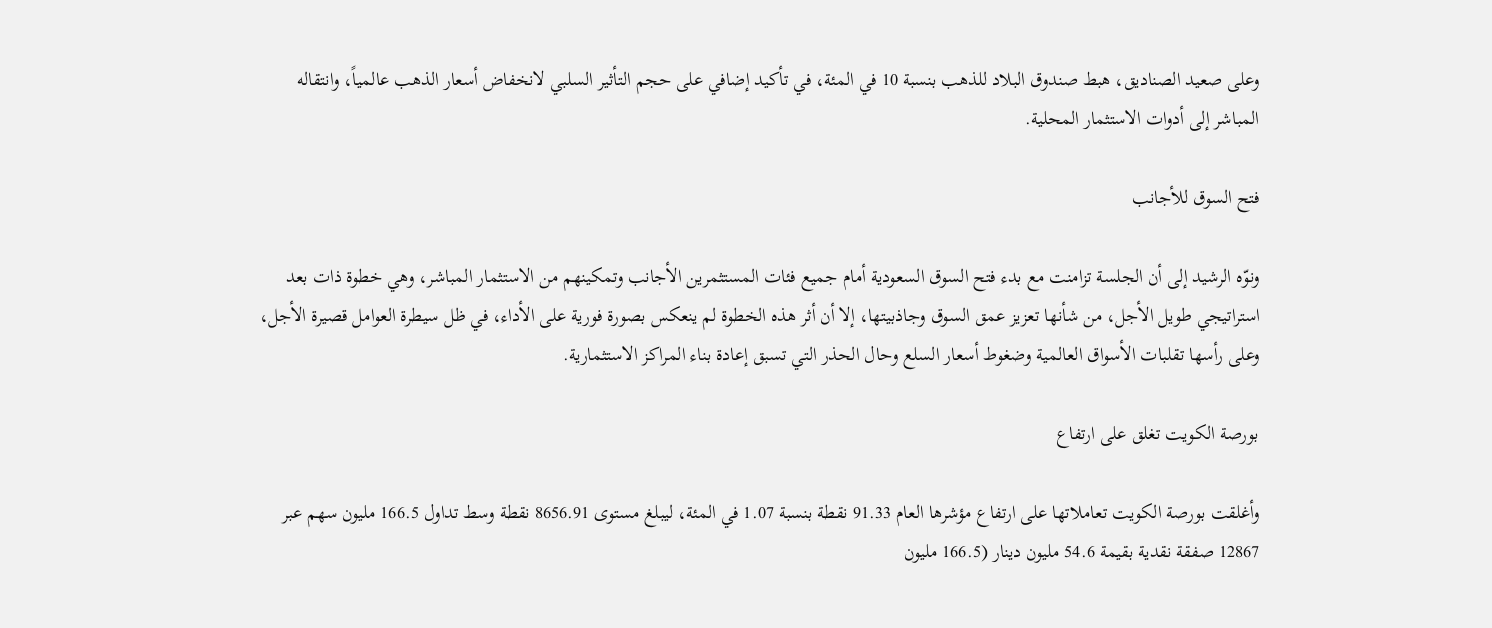وعلى صعيد الصناديق، هبط صندوق البلاد للذهب بنسبة 10 في المئة، في تأكيد إضافي على حجم التأثير السلبي لانخفاض أسعار الذهب عالمياً، وانتقاله المباشر إلى أدوات الاستثمار المحلية.

فتح السوق للأجانب

ونوّه الرشيد إلى أن الجلسة تزامنت مع بدء فتح السوق السعودية أمام جميع فئات المستثمرين الأجانب وتمكينهم من الاستثمار المباشر، وهي خطوة ذات بعد استراتيجي طويل الأجل، من شأنها تعزيز عمق السوق وجاذبيتها، إلا أن أثر هذه الخطوة لم ينعكس بصورة فورية على الأداء، في ظل سيطرة العوامل قصيرة الأجل، وعلى رأسها تقلبات الأسواق العالمية وضغوط أسعار السلع وحال الحذر التي تسبق إعادة بناء المراكز الاستثمارية.

بورصة الكويت تغلق على ارتفاع

وأغلقت بورصة الكويت تعاملاتها على ارتفاع مؤشرها العام 91.33 نقطة بنسبة 1.07 في المئة، ليبلغ مستوى 8656.91 نقطة وسط تداول 166.5 مليون سهم عبر 12867 صفقة نقدية بقيمة 54.6 مليون دينار (166.5 مليون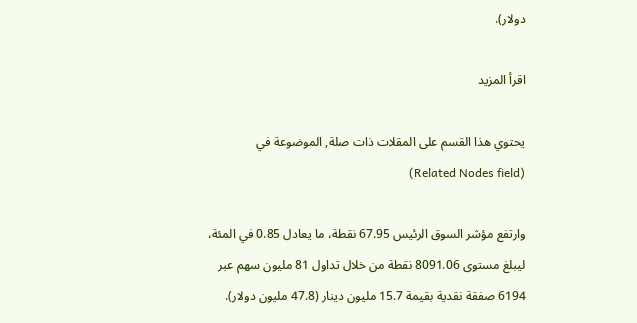دولار).

اقرأ المزيد

يحتوي هذا القسم على المقلات ذات صلة, الموضوعة في (Related Nodes field)

وارتفع مؤشر السوق الرئيس 67.95 نقطة، ما يعادل 0.85 في المئة، ليبلغ مستوى 8091.06 نقطة من خلال تداول 81 مليون سهم عبر 6194 صفقة نقدية بقيمة 15.7 مليون دينار (47.8 مليون دولار).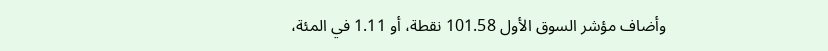وأضاف مؤشر السوق الأول 101.58 نقطة، أو 1.11 في المئة،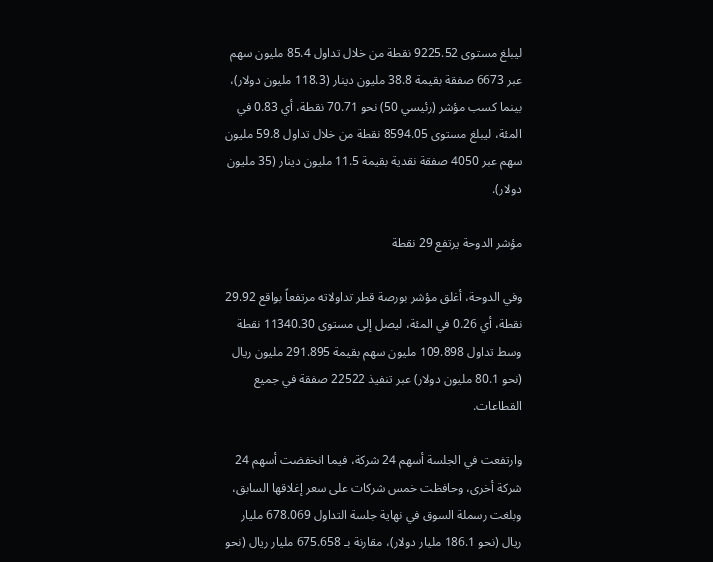ليبلغ مستوى 9225.52 نقطة من خلال تداول 85.4 مليون سهم عبر 6673 صفقة بقيمة 38.8 مليون دينار (118.3 مليون دولار)، بينما كسب مؤشر (رئيسي 50) نحو 70.71 نقطة، أي 0.83 في المئة، ليبلغ مستوى 8594.05 نقطة من خلال تداول 59.8 مليون سهم عبر 4050 صفقة نقدية بقيمة 11.5 مليون دينار (35 مليون دولار).

مؤشر الدوحة يرتفع 29 نقطة

وفي الدوحة، أغلق مؤشر بورصة قطر تداولاته مرتفعاً بواقع 29.92 نقطة، أي 0.26 في المئة، ليصل إلى مستوى 11340.30 نقطة وسط تداول 109.898 مليون سهم بقيمة 291.895 مليون ريال (نحو 80.1 مليون دولار) عبر تنفيذ 22522 صفقة في جميع القطاعات.

وارتفعت في الجلسة أسهم 24 شركة، فيما انخفضت أسهم 24 شركة أخرى، وحافظت خمس شركات على سعر إغلاقها السابق، وبلغت رسملة السوق في نهاية جلسة التداول 678.069 مليار ريال (نحو 186.1 مليار دولار)، مقارنة بـ 675.658 مليار ريال (نحو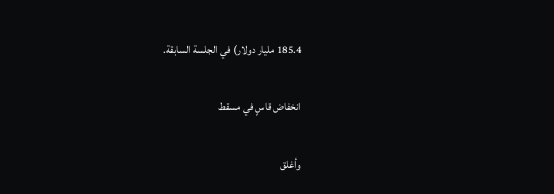185.4 مليار دولار) في الجلسة السابقة.

انخفاض قاسٍ في مسقط

وأغلق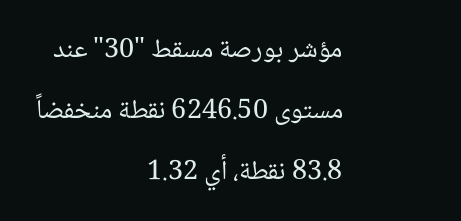مؤشر بورصة مسقط "30" عند مستوى 6246.50 نقطة منخفضاً 83.8 نقطة، أي 1.32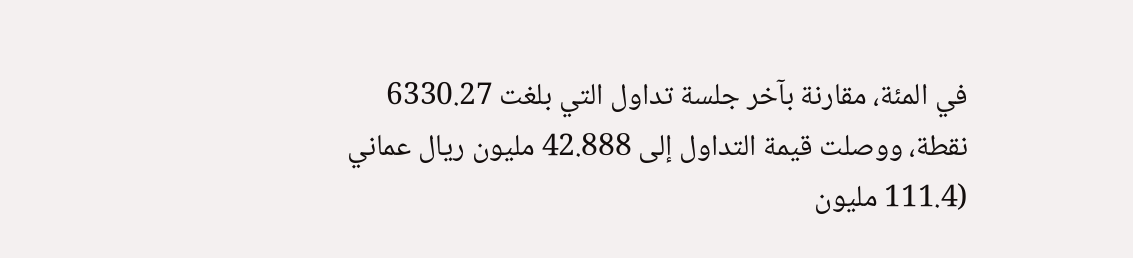في المئة، مقارنة بآخر جلسة تداول التي بلغت 6330.27 نقطة، ووصلت قيمة التداول إلى 42.888 مليون ريال عماني (111.4 مليون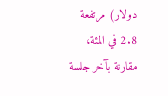دولار) مرتفعة 2.8 في المئة، مقارنة بآخر جلسة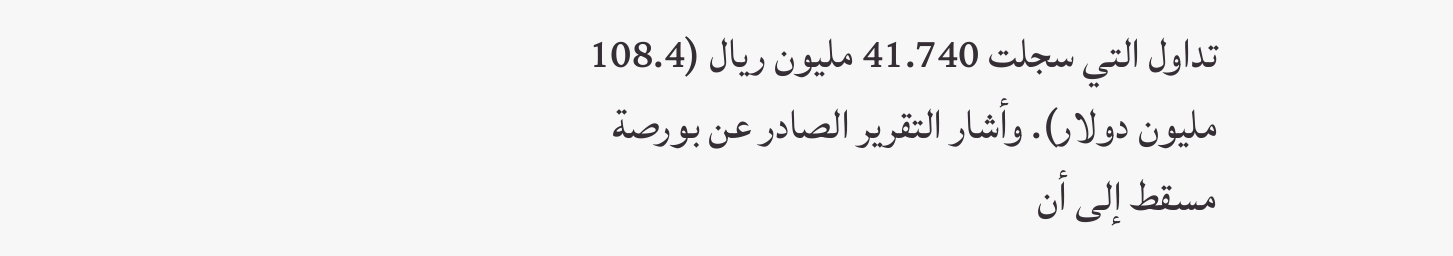تداول التي سجلت 41.740 مليون ريال (108.4 مليون دولار). وأشار التقرير الصادر عن بورصة مسقط إلى أن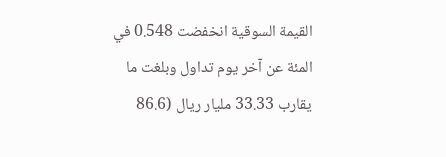القيمة السوقية انخفضت 0.548 في المئة عن آخر يوم تداول وبلغت ما يقارب 33.33 مليار ريال (86.6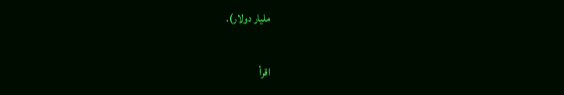مليار دولار).

اقرأ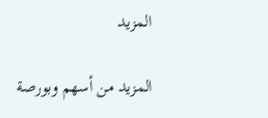المزيد

المزيد من أسهم وبورصة